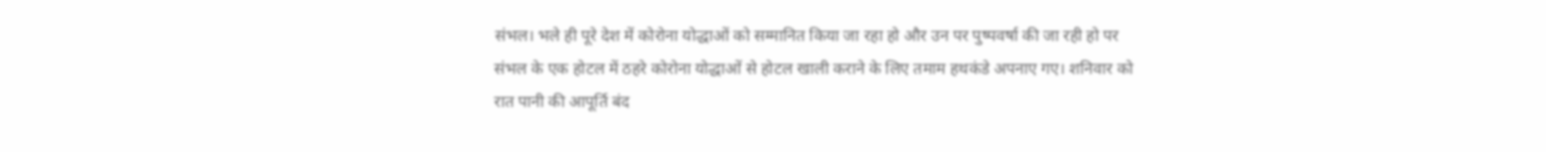संभल। भले ही पूरे देश में कोरोना योद्धाओं को सम्मानित किया जा रहा हो और उन पर पुष्पवर्षा की जा रही हो पर संभल के एक होटल में ठहरे कोरोना योद्धाओं से होटल खाली कराने के लिए तमाम हथकंडे अपनाए गए। शनिवार को रात पानी की आपूर्ति बंद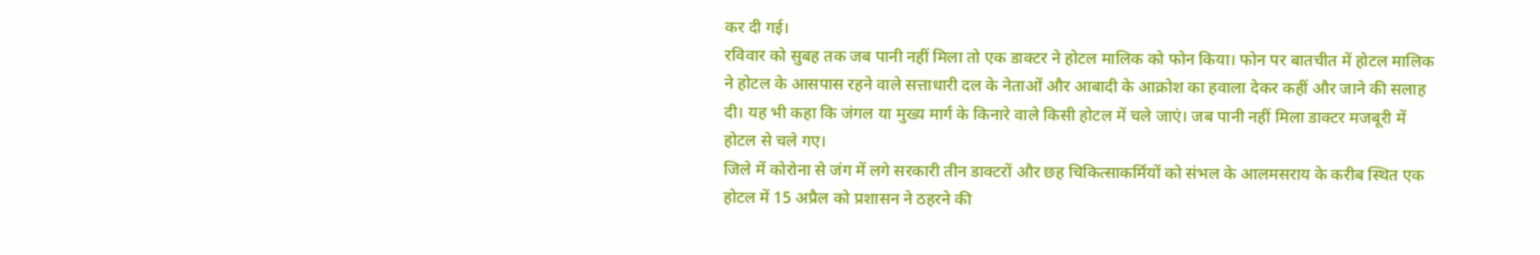कर दी गई।
रविवार को सुबह तक जब पानी नहीं मिला तो एक डाक्टर ने होटल मालिक को फोन किया। फोन पर बातचीत में होटल मालिक ने होटल के आसपास रहने वाले सत्ताधारी दल के नेताओं और आबादी के आक्रोश का हवाला देकर कहीं और जाने की सलाह दी। यह भी कहा कि जंगल या मुख्य मार्ग के किनारे वाले किसी होटल में चले जाएं। जब पानी नहीं मिला डाक्टर मजबूरी में होटल से चले गए।
जिले में कोरोना से जंग में लगे सरकारी तीन डाक्टरों और छह चिकित्साकर्मियों को संभल के आलमसराय के करीब स्थित एक होटल में 15 अप्रैल को प्रशासन ने ठहरने की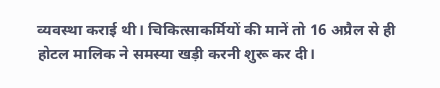व्यवस्था कराई थी। चिकित्साकर्मियों की मानें तो 16 अप्रैल से ही होटल मालिक ने समस्या खड़ी करनी शुरू कर दी।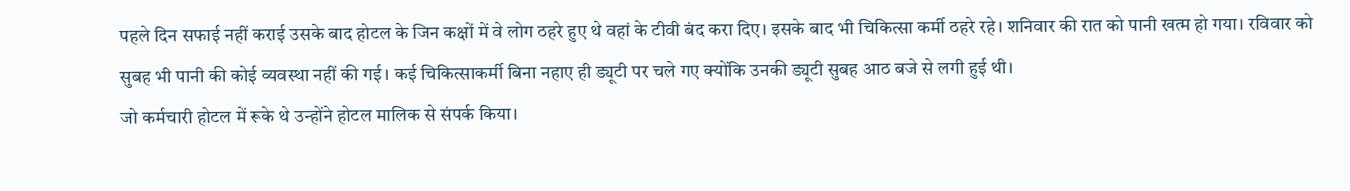पहले दिन सफाई नहीं कराई उसके बाद होटल के जिन कक्षों में वे लोग ठहरे हुए थे वहां के टीवी बंद करा दिए। इसके बाद भी चिकित्सा कर्मी ठहरे रहे। शनिवार की रात को पानी खत्म हो गया। रविवार को सुबह भी पानी की कोई व्यवस्था नहीं की गई। कई चिकित्साकर्मी बिना नहाए ही ड्यूटी पर चले गए क्योंकि उनकी ड्यूटी सुबह आठ बजे से लगी हुई थी।
जो कर्मचारी होटल में रूके थे उन्होंने होटल मालिक से संपर्क किया।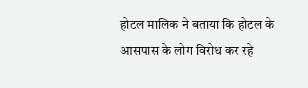होटल मालिक ने बताया कि होटल के आसपास के लोग विरोध कर रहे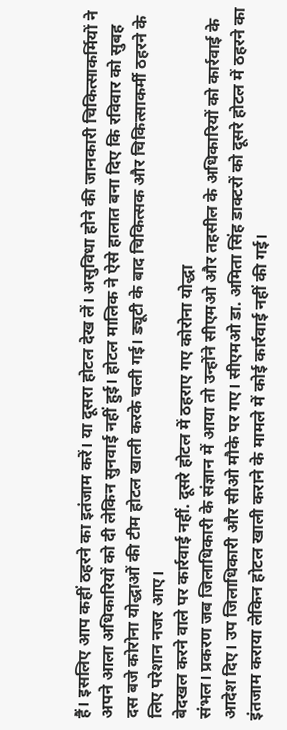हैं। इसलिए आप कहीं ठहरने का इतंजाम करें। या दूसरा होटल देख लें। असुविधा होने की जानकारी चिकित्साकर्मियों ने अपने आला अधिकारियों को दी लेकिन सुनवाई नहीं हुई। होटल मालिक ने ऐसे हालात बना दिए कि रविवार को सुबह दस बजे कोरोना योद्धाओं की टीम होटल खाली करके चली गई। ड्यूटी के बाद चिकित्सक और चिकित्साकर्मी ठहरने के लिए परेशान नजर आए।
बेदखल करने वाले पर कार्रवाई नहीं. दूसरे होटल में ठहराए गए कोरोना योद्धा
संभल। प्रकरण जब जिलाधिकारी के संज्ञान में आया तो उन्होंने सीएमओ और तहसील के अधिकारियों को कार्रवाई के आदेश दिए। उप जिलाधिकारी और सीओ मौके पर गए। सीएमओ डा. अमिता सिंह डाक्टरों को दूसरे होटल में ठहरने का इंतजाम कराया लेकिन होटल खाली कराने के मामले में कोई कार्रवाई नहीं की गई।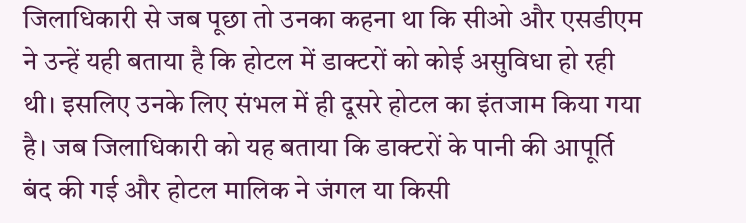जिलाधिकारी से जब पूछा तो उनका कहना था कि सीओ और एसडीएम ने उन्हें यही बताया है कि होटल में डाक्टरों को कोई असुविधा हो रही थी। इसलिए उनके लिए संभल में ही दूसरे होटल का इंतजाम किया गया है। जब जिलाधिकारी को यह बताया कि डाक्टरों के पानी की आपूर्ति बंद की गई और होटल मालिक ने जंगल या किसी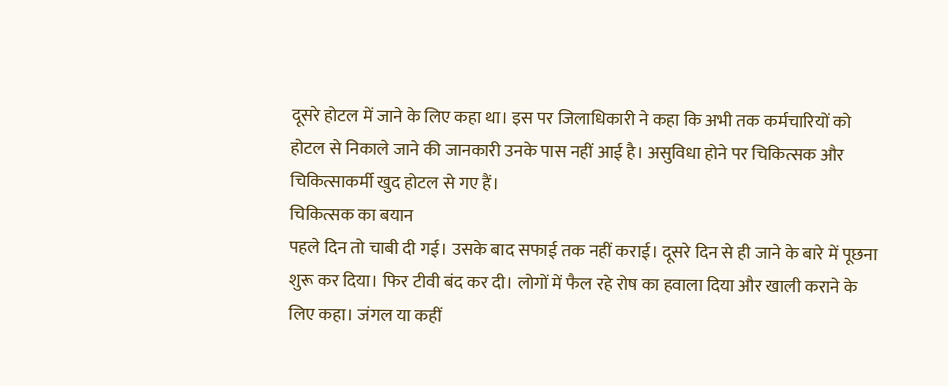दूसरे होटल में जाने के लिए कहा था। इस पर जिलाधिकारी ने कहा कि अभी तक कर्मचारियों को होटल से निकाले जाने की जानकारी उनके पास नहीं आई है। असुविधा होने पर चिकित्सक और चिकित्साकर्मी खुद होटल से गए हैं।
चिकित्सक का बयान
पहले दिन तो चाबी दी गई। उसके बाद सफाई तक नहीं कराई। दूसरे दिन से ही जाने के बारे में पूछना शुरू कर दिया। फिर टीवी बंद कर दी। लोगों में फैल रहे रोष का हवाला दिया और खाली कराने के लिए कहा। जंगल या कहीं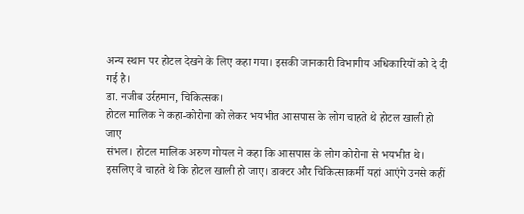अन्य स्थान पर होटल देखने के लिए कहा गया। इसकी जानकारी विभागीय अधिकारियों को दे दी गई है।
डा. नजीब उर्रहमान, चिकित्सक।
होटल मालिक ने कहा-कोरोना को लेकर भयभीत आसपास के लोग चाहते थे होटल खाली हो जाए
संभल। होटल मालिक अरुण गोयल ने कहा कि आसपास के लोग कोरोना से भयभीत थे। इसलिए वे चाहते थे कि होटल खाली हो जाए। डाक्टर और चिकित्साकर्मी यहां आएंगे उनसे कहीं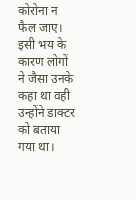कोरोना न फैल जाए। इसी भय के कारण लोगों ने जैसा उनके कहा था वही उन्होंने डाक्टर को बताया गया था।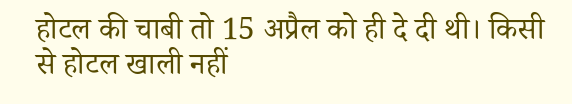होटल की चाबी तो 15 अप्रैल को ही दे दी थी। किसी से होटल खाली नहीं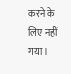करने के लिए नहीं गया।